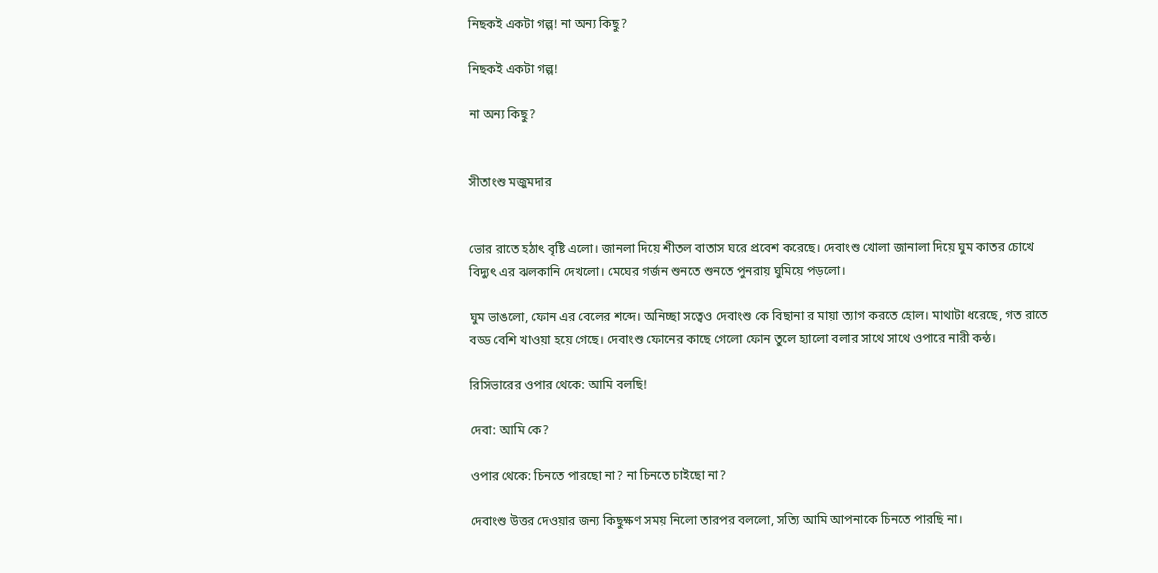নিছকই একটা গল্প! না অন্য কিছু?

নিছকই একটা গল্প!

না অন্য কিছু?


সীতাংশু মজুমদার


ভোর রাতে হঠাৎ বৃষ্টি এলো। জানলা দিয়ে শীতল বাতাস ঘরে প্রবেশ করেছে। দেবাংশু খোলা জানালা দিয়ে ঘুম কাতর চোখে বিদ্যুৎ এর ঝলকানি দেখলো। মেঘের গর্জন শুনতে শুনতে পুনরায় ঘুমিয়ে পড়লো।

ঘুম ভাঙলো, ফোন এর বেলের শব্দে। অনিচ্ছা সত্বেও দেবাংশু কে বিছানা র মায়া ত্যাগ করতে হোল। মাথাটা ধরেছে, গত রাতে বড্ড বেশি খাওয়া হয়ে গেছে। দেবাংশু ফোনের কাছে গেলো ফোন তুলে হ্যালো বলার সাথে সাথে ওপারে নারী কন্ঠ।

রিসিভারের ওপার থেকে: আমি বলছি!

দেবা: আমি কে?

ওপার থেকে: চিনতে পারছো না? না চিনতে চাইছো না?

দেবাংশু উত্তর দেওয়ার জন্য কিছুক্ষণ সময় নিলো তারপর বললো, সত্যি আমি আপনাকে চিনতে পারছি না।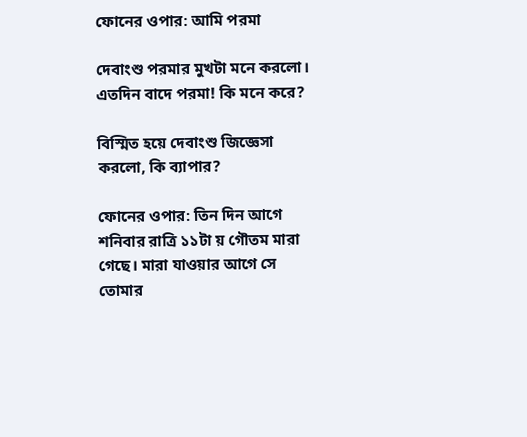ফোনের ওপার: আমি পরমা

দেবাংশু পরমার মুখটা মনে করলো। এতদিন বাদে পরমা! কি মনে করে?

বিস্মিত হয়ে দেবাংশু জিজ্ঞেসা করলো, কি ব্যাপার?

ফোনের ওপার: তিন দিন আগে শনিবার রাত্রি ১১টা য় গৌতম মারা গেছে। মারা যাওয়ার আগে সে তোমার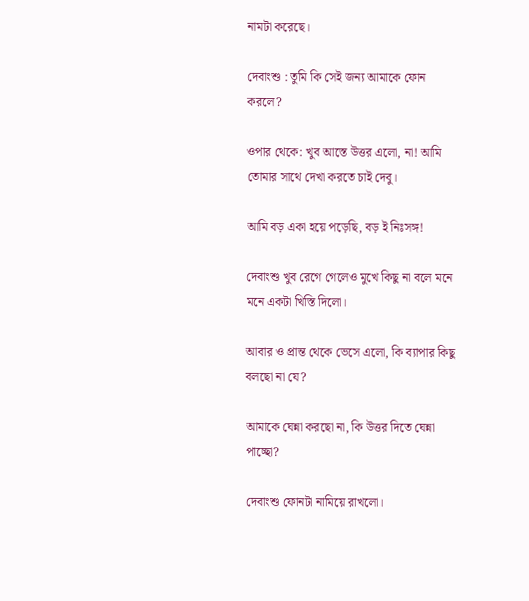নামটা করেছে।

দেবাংশু : তুমি কি সেই জন্য আমাকে ফোন করলে?

ওপার থেকে: খুব আস্তে উত্তর এলো, না! আমি তোমার সাথে দেখা করতে চাই দেবু।

আমি বড় একা হয়ে পড়েছি, বড় ই নিঃসঙ্গ!

দেবাংশু খুব রেগে গেলেও মুখে কিছু না বলে মনে মনে একটা খিস্তি দিলো।

আবার ও প্রান্ত থেকে ভেসে এলো, কি ব্যাপার কিছু বলছো না যে?

আমাকে ঘেন্না করছো না, কি উত্তর দিতে ঘেন্না পাচ্ছো?

দেবাংশু ফোনটা নামিয়ে রাখলো।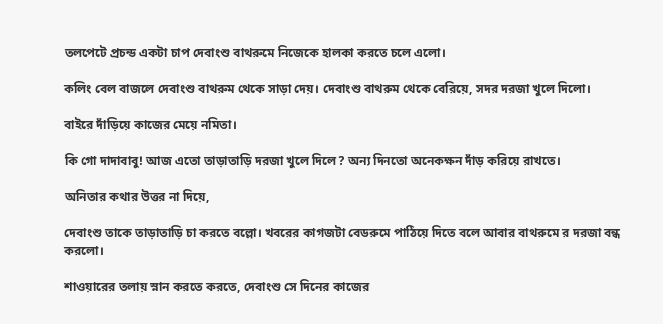তলপেটে প্রচন্ড একটা চাপ দেবাংশু বাথরুমে নিজেকে হালকা করতে চলে এলো।

কলিং বেল বাজলে দেবাংশু বাথরুম থেকে সাড়া দেয়। দেবাংশু বাথরুম থেকে বেরিয়ে, সদর দরজা খুলে দিলো।

বাইরে দাঁড়িয়ে কাজের মেয়ে নমিতা।

কি গো দাদাবাবু! আজ এতো তাড়াতাড়ি দরজা খুলে দিলে? অন্য দিনতো অনেকক্ষন দাঁড় করিয়ে রাখতে।

অনিতার কথার উত্তর না দিয়ে,

দেবাংশু তাকে তাড়াতাড়ি চা করতে বল্লো। খবরের কাগজটা বেডরুমে পাঠিয়ে দিতে বলে আবার বাথরুমে র দরজা বন্ধ করলো।

শাওয়ারের তলায় স্নান করতে করতে, দেবাংশু সে দিনের কাজের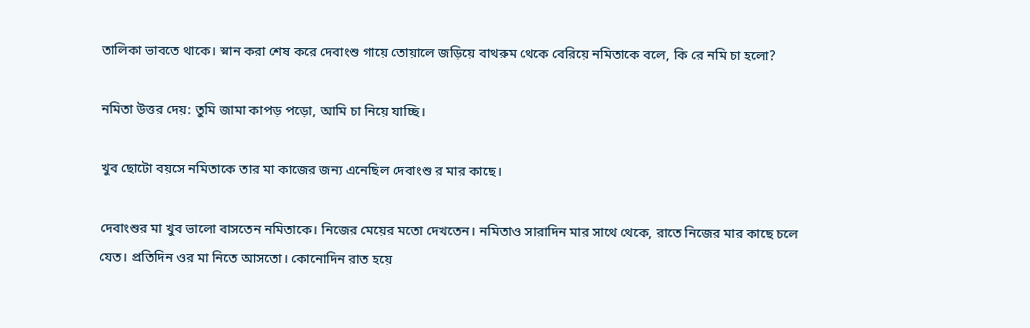তালিকা ভাবতে থাকে। স্নান করা শেষ করে দেবাংশু গায়ে তোয়ালে জড়িয়ে বাথরুম থেকে বেরিয়ে নমিতাকে বলে, কি রে নমি চা হলো?

নমিতা উত্তর দেয়: তুমি জামা কাপড় পড়ো, আমি চা নিয়ে যাচ্ছি।

খুব ছোটো বয়সে নমিতাকে তার মা কাজের জন্য এনেছিল দেবাংশু র মার কাছে।

দেবাংশুর মা খুব ভালো বাসতেন নমিতাকে। নিজের মেয়ের মতো দেখতেন। নমিতাও সারাদিন মার সাথে থেকে, রাতে নিজের মার কাছে চলে যেত। প্রতিদিন ওর মা নিতে আসতো। কোনোদিন রাত হয়ে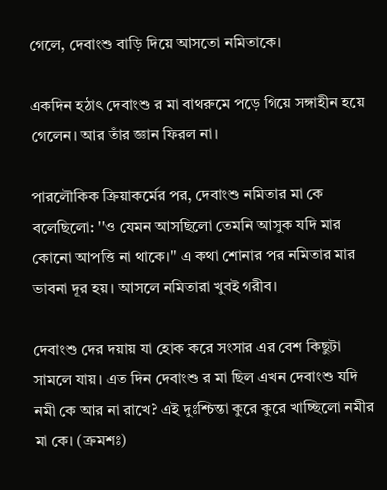গেলে, দেবাংশু বাড়ি দিয়ে আসতো নমিতাকে।

একদিন হঠাৎ দেবাংশু র মা বাথরুমে পড়ে গিয়ে সঙ্গাহীন হয়ে গেলেন। আর তাঁর জ্ঞান ফিরল না।

পারলৌকিক ক্রিয়াকর্মের পর, দেবাংশু নমিতার মা কে বলেছিলো: ''ও যেমন আসছিলো তেমনি আসুক যদি মার কোনো আপত্তি না থাকে।'' এ কথা শোনার পর নমিতার মার ভাবনা দূর হয়। আসলে নমিতারা খুবই গরীব।

দেবাংশু দের দয়ায় যা হোক করে সংসার এর বেশ কিছুটা সামলে যায়। এত দিন দেবাংশু র মা ছিল এখন দেবাংশু যদি নমী কে আর না রাখে? এই দুঃশ্চিন্তা কুরে কুরে খাচ্ছিলো নমীর মা কে। (ক্রমশঃ)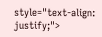style="text-align: justify;">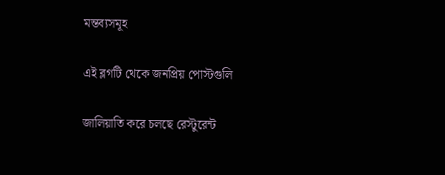মন্তব্যসমূহ

এই ব্লগটি থেকে জনপ্রিয় পোস্টগুলি

জালিয়াতি করে চলছে রেস্টুরেন্ট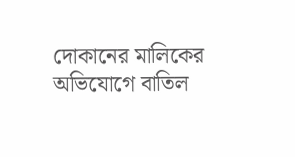দোকানের মালিকের অভিযোগে বাতিল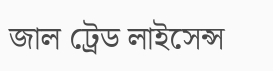জাল ট্রেড লাইসেন্স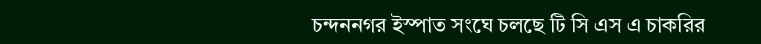চন্দননগর ইস্পাত সংঘে চলছে টি সি এস এ চাকরির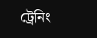ট্রেনিং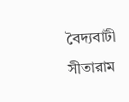বৈদ্যবাটী সীতারাম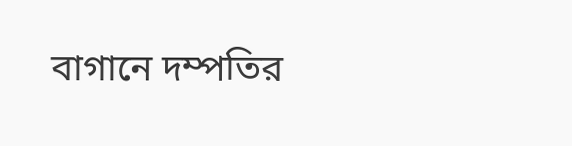বাগানে দম্পতির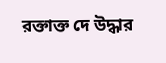রক্তাক্ত দে উদ্ধার